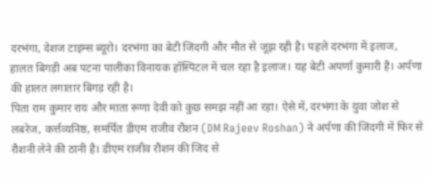दरभंगा, देशज टाइम्स ब्यूरो। दरभंगा का बेटी जिंदगी और मौत से जूझ रही है। पहले दरभंगा में इलाज, हालत बिगड़ी अब पटना पालीका विनायक हॉस्पिटल में चल रहा है इलाज। यह बेटी अपर्णा कुमारी है। अर्पणा की हालत लगातार बिगड़ रही है।
पिता राम कुमार राय और माता रूणा देवी को कुछ समझ नहीं आ रहा। ऐसे में, दरभंगा के युवा जोश से लबरेज, कर्त्तव्यनिष्ठ, समर्पित डीएम राजीव रौशन (DM Rajeev Roshan) ने अर्पणा की जिंदगी में फिर से रौशनी लेने की ठानी है। डीएम राजीव रौशन की जिद से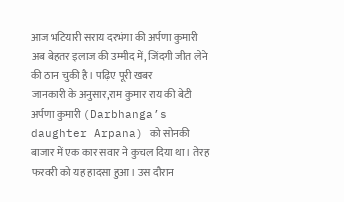आज भटियारी सराय दरभंगा की अर्पणा कुमारी अब बेहतर इलाज की उम्मीद में, जिंदगी जीत लेने की ठान चुकी है। पढ़िए पूरी खबर
जानकारी के अनुसार,राम कुमार राय की बेटी अर्पणा कुमारी (Darbhanga’s daughter Arpana) को सोनकी बाजार में एक कार सवार ने कुचल दिया था। तेरह फरवरी को यह हादसा हुआ। उस दौरान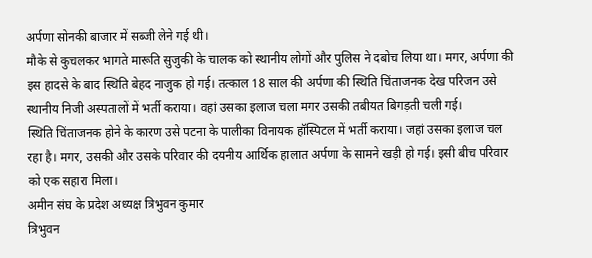अर्पणा सोनकी बाजार में सब्जी लेने गई थी।
मौके से कुचलकर भागते मारूति सुजुकी के चालक को स्थानीय लोगों और पुलिस ने दबोच लिया था। मगर, अर्पणा की इस हादसे के बाद स्थिति बेहद नाजुक हो गई। तत्काल 18 साल की अर्पणा की स्थिति चिंताजनक देख परिजन उसे स्थानीय निजी अस्पतालों में भर्ती कराया। वहां उसका इलाज चला मगर उसकी तबीयत बिगड़ती चली गई।
स्थिति चिंताजनक होने के कारण उसे पटना के पालीका विनायक हॉस्पिटल में भर्ती कराया। जहां उसका इलाज चल रहा है। मगर, उसकी और उसके परिवार की दयनीय आर्थिक हालात अर्पणा के सामने खड़ी हो गई। इसी बीच परिवार को एक सहारा मिला।
अमीन संघ के प्रदेश अध्यक्ष त्रिभुवन कुमार
त्रिभुवन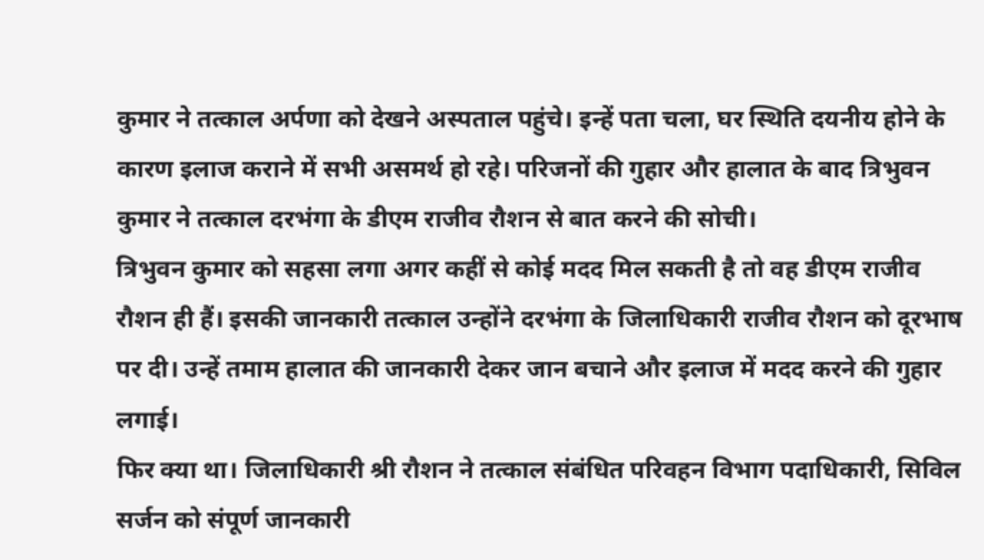कुमार ने तत्काल अर्पणा को देखने अस्पताल पहुंचे। इन्हें पता चला, घर स्थिति दयनीय होने के कारण इलाज कराने में सभी असमर्थ हो रहे। परिजनों की गुहार और हालात के बाद त्रिभुवन कुमार ने तत्काल दरभंगा के डीएम राजीव रौशन से बात करने की सोची।
त्रिभुवन कुमार को सहसा लगा अगर कहीं से कोई मदद मिल सकती है तो वह डीएम राजीव रौशन ही हैं। इसकी जानकारी तत्काल उन्होंने दरभंगा के जिलाधिकारी राजीव रौशन को दूरभाष पर दी। उन्हें तमाम हालात की जानकारी देकर जान बचाने और इलाज में मदद करने की गुहार लगाई।
फिर क्या था। जिलाधिकारी श्री रौशन ने तत्काल संबंधित परिवहन विभाग पदाधिकारी, सिविल सर्जन को संपूर्ण जानकारी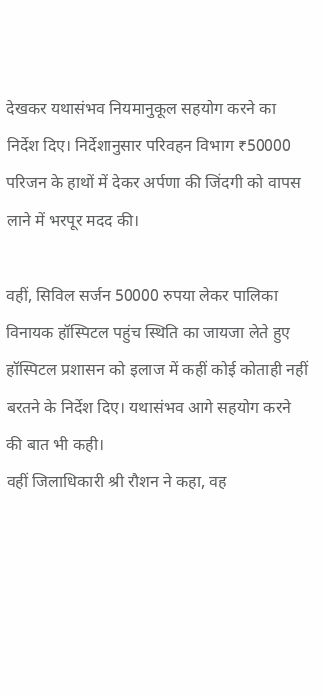देखकर यथासंभव नियमानुकूल सहयोग करने का निर्देश दिए। निर्देशानुसार परिवहन विभाग ₹50000 परिजन के हाथों में देकर अर्पणा की जिंदगी को वापस लाने में भरपूर मदद की।

वहीं, सिविल सर्जन 50000 रुपया लेकर पालिका विनायक हॉस्पिटल पहुंच स्थिति का जायजा लेते हुए हॉस्पिटल प्रशासन को इलाज में कहीं कोई कोताही नहीं बरतने के निर्देश दिए। यथासंभव आगे सहयोग करने की बात भी कही।
वहीं जिलाधिकारी श्री रौशन ने कहा, वह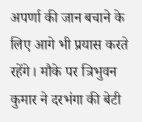अपर्णा की जान बचाने के लिए आगे भी प्रयास करते रहेंगे। मौके पर त्रिभुवन कुमार ने दरभंगा की बेटी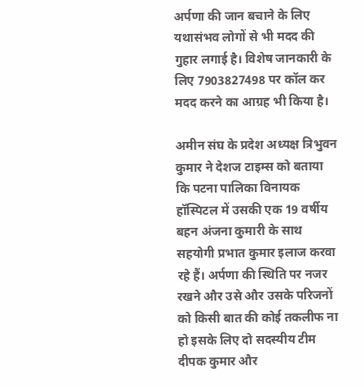अर्पणा की जान बचाने के लिए यथासंभव लोगों से भी मदद की गुहार लगाई है। विशेष जानकारी के लिए 7903827498 पर कॉल कर मदद करने का आग्रह भी किया है।

अमीन संघ के प्रदेश अध्यक्ष त्रिभुवन कुमार ने देशज टाइम्स को बताया कि पटना पालिका विनायक हॉस्पिटल में उसकी एक 19 वर्षीय बहन अंजना कुमारी के साथ सहयोगी प्रभात कुमार इलाज करवा रहे हैं। अर्पणा की स्थिति पर नजर रखने और उसे और उसके परिजनों को किसी बात की कोई तकलीफ ना हो इसके लिए दो सदस्यीय टीम दीपक कुमार और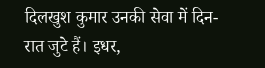दिलखुश कुमार उनकी सेवा में दिन-रात जुटे हैं। इधर,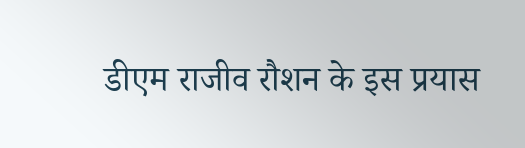डीएम राजीव रौशन के इस प्रयास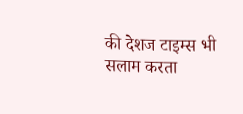की देशज टाइम्स भी सलाम करता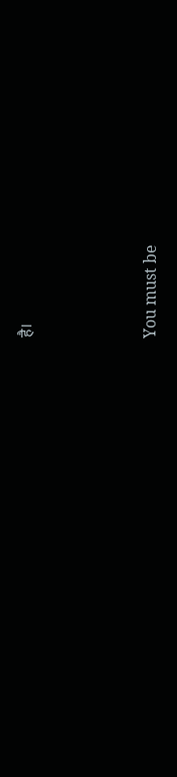है।



You must be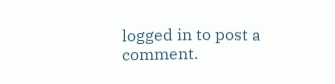logged in to post a comment.